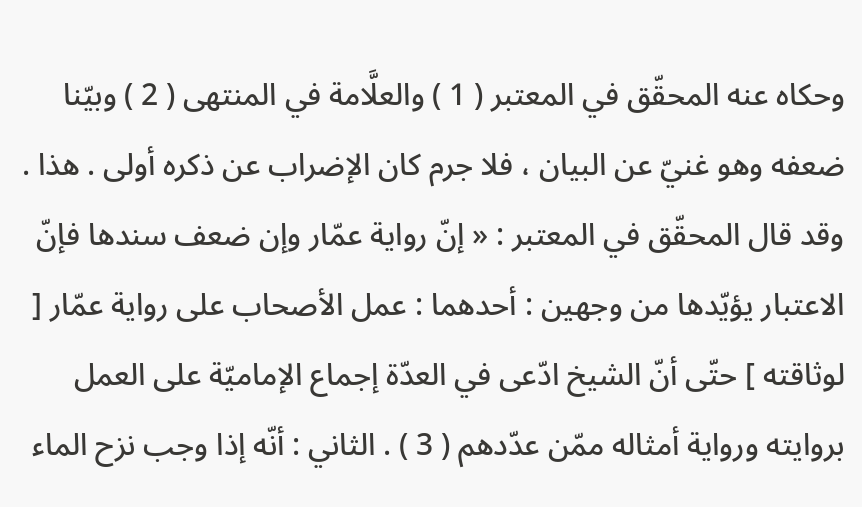وحكاه عنه المحقّق في المعتبر ( 1 ) والعلَّامة في المنتهى ( 2 ) وبيّنا ضعفه وهو غنيّ عن البيان ، فلا جرم كان الإضراب عن ذكره أولى . هذا . وقد قال المحقّق في المعتبر : « إنّ رواية عمّار وإن ضعف سندها فإنّ الاعتبار يؤيّدها من وجهين : أحدهما : عمل الأصحاب على رواية عمّار [ لوثاقته ] حتّى أنّ الشيخ ادّعى في العدّة إجماع الإماميّة على العمل بروايته ورواية أمثاله ممّن عدّدهم ( 3 ) . الثاني : أنّه إذا وجب نزح الماء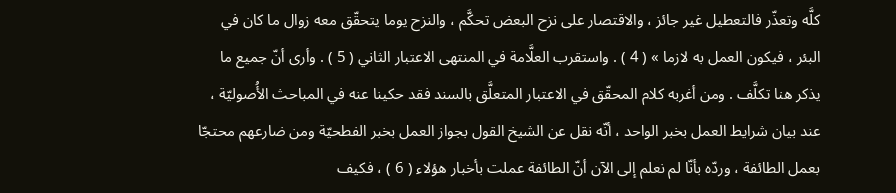كلَّه وتعذّر فالتعطيل غير جائز ، والاقتصار على نزح البعض تحكَّم ، والنزح يوما يتحقّق معه زوال ما كان في البئر ، فيكون العمل به لازما » ( 4 ) . واستقرب العلَّامة في المنتهى الاعتبار الثاني ( 5 ) . وأرى أنّ جميع ما يذكر هنا تكلَّف . ومن أغربه كلام المحقّق في الاعتبار المتعلَّق بالسند فقد حكينا عنه في المباحث الأُصوليّة ، عند بيان شرايط العمل بخبر الواحد ، أنّه نقل عن الشيخ القول بجواز العمل بخبر الفطحيّة ومن ضارعهم محتجّا بعمل الطائفة ، وردّه بأنّا لم نعلم إلى الآن أنّ الطائفة عملت بأخبار هؤلاء ( 6 ) ، فكيف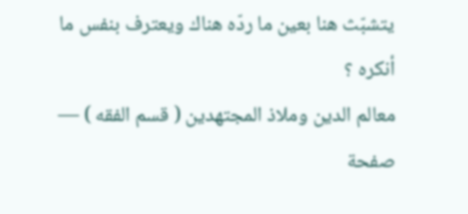يتشبّث هنا بعين ما ردّه هناك ويعترف بنفس ما أنكره ؟
معالم الدين وملاذ المجتهدين ( قسم الفقه ) — صفحة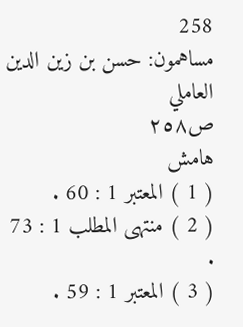258
مساهمون: حسن بن زين الدين العاملي
ص٢٥٨
هامش
( 1 ) المعتبر 1 : 60 .
( 2 ) منتهى المطلب 1 : 73 .
( 3 ) المعتبر 1 : 59 .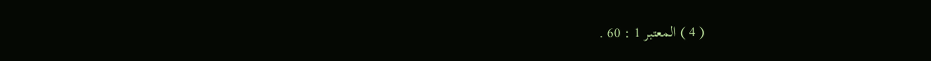( 4 ) المعتبر 1 : 60 .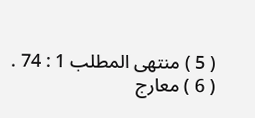( 5 ) منتهى المطلب 1 : 74 .
( 6 ) معارج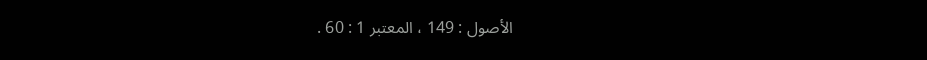الأصول : 149 ، المعتبر 1 : 60 .